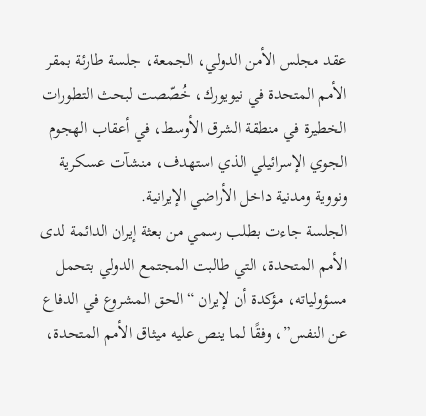عقد مجلس الأمن الدولي، الجمعة، جلسة طارئة بمقر الأمم المتحدة في نيويورك، خُصّصت لبحث التطورات الخطيرة في منطقة الشرق الأوسط، في أعقاب الهجوم الجوي الإسرائيلي الذي استهدف، منشآت عسكرية ونووية ومدنية داخل الأراضي الإيرانية.
الجلسة جاءت بطلب رسمي من بعثة إيران الدائمة لدى الأمم المتحدة، التي طالبت المجتمع الدولي بتحمل مسؤولياته، مؤكدة أن لإيران “الحق المشروع في الدفاع عن النفس”، وفقًا لما ينص عليه ميثاق الأمم المتحدة،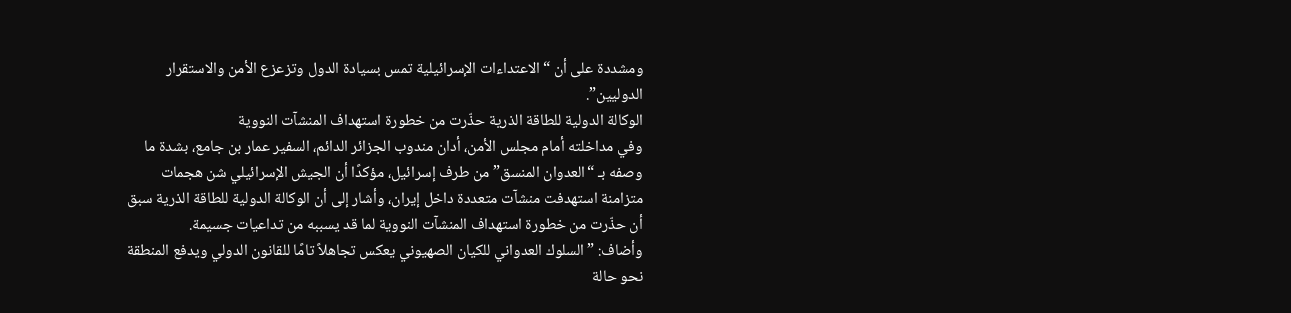ومشددة على أن “الاعتداءات الإسرائيلية تمس بسيادة الدول وتزعزع الأمن والاستقرار الدوليين”.
الوكالة الدولية للطاقة الذرية حذّرت من خطورة استهداف المنشآت النووية
وفي مداخلته أمام مجلس الأمن، أدان مندوب الجزائر الدائم، السفير عمار بن جامع، بشدة ما وصفه بـ “العدوان المنسق” من طرف إسرائيل، مؤكدًا أن الجيش الإسرائيلي شن هجمات متزامنة استهدفت منشآت متعددة داخل إيران، وأشار إلى أن الوكالة الدولية للطاقة الذرية سبق أن حذّرت من خطورة استهداف المنشآت النووية لما قد يسببه من تداعيات جسيمة.
وأضاف: ” السلوك العدواني للكيان الصهيوني يعكس تجاهلاً تامًا للقانون الدولي ويدفع المنطقة نحو حالة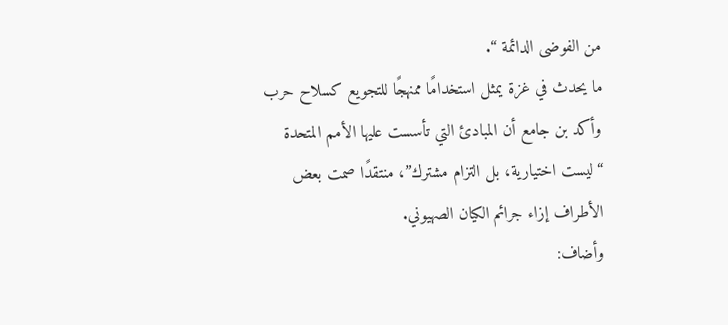من الفوضى الدائمة “.
ما يحدث في غزة يمثل استخدامًا ممنهجًا للتجويع كسلاح حرب
وأكد بن جامع أن المبادئ التي تأسست عليها الأمم المتحدة “ليست اختيارية، بل التزام مشترك”، منتقدًا صمت بعض الأطراف إزاء جرائم الكيان الصهيوني.
وأضاف: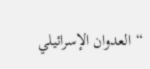“العدوان الإسرائيلي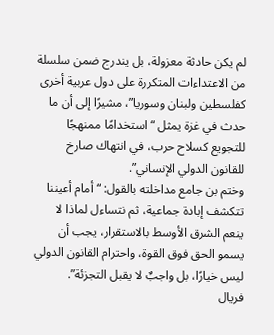لم يكن حادثة معزولة، بل يندرج ضمن سلسلة من الاعتداءات المتكررة على دول عربية أخرى كفلسطين ولبنان وسوريا”، مشيرًا إلى أن ما حدث في غزة يمثل “استخدامًا ممنهجًا للتجويع كسلاح حرب، في انتهاك صارخ للقانون الدولي الإنساني”.
وختم بن جامع مداخلته بالقول: “أمام أعيننا تتكشف إبادة جماعية، ثم نتساءل لماذا لا ينعم الشرق الأوسط بالاستقرار، يجب أن يسمو الحق فوق القوة، واحترام القانون الدولي ليس خيارًا، بل واجبٌ لا يقبل التجزئة”.
فريال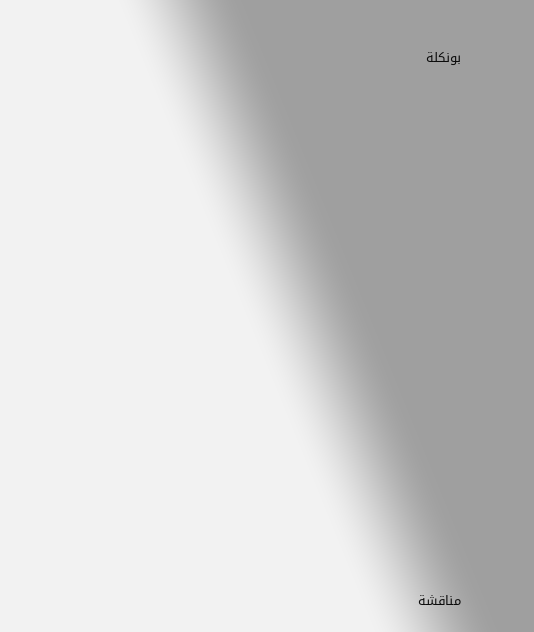بونكلة

























مناقشة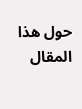حول هذا المقال